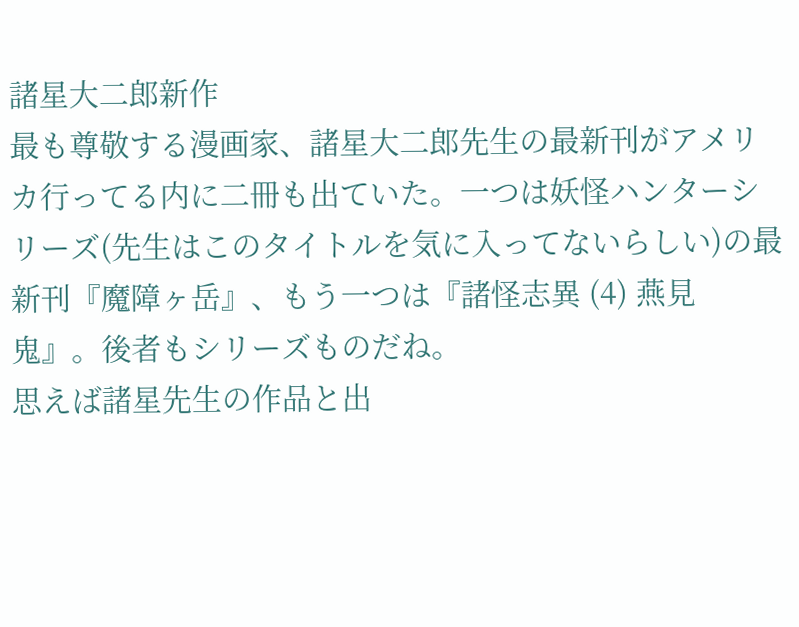諸星大二郎新作
最も尊敬する漫画家、諸星大二郎先生の最新刊がアメリカ行ってる内に二冊も出ていた。一つは妖怪ハンターシリーズ(先生はこのタイトルを気に入ってないらしい)の最新刊『魔障ヶ岳』、もう一つは『諸怪志異 (4) 燕見鬼』。後者もシリーズものだね。
思えば諸星先生の作品と出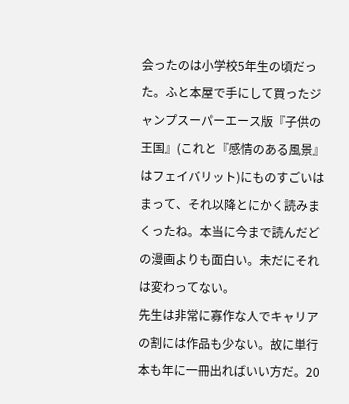会ったのは小学校5年生の頃だった。ふと本屋で手にして買ったジャンプスーパーエース版『子供の王国』(これと『感情のある風景』はフェイバリット)にものすごいはまって、それ以降とにかく読みまくったね。本当に今まで読んだどの漫画よりも面白い。未だにそれは変わってない。
先生は非常に寡作な人でキャリアの割には作品も少ない。故に単行本も年に一冊出ればいい方だ。20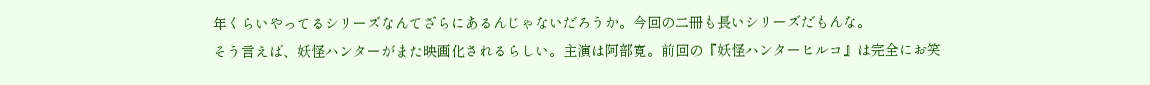年くらいやってるシリーズなんてざらにあるんじゃないだろうか。今回の二冊も長いシリーズだもんな。
そう言えば、妖怪ハンターがまた映画化されるらしい。主演は阿部寛。前回の『妖怪ハンターヒルコ』は完全にお笑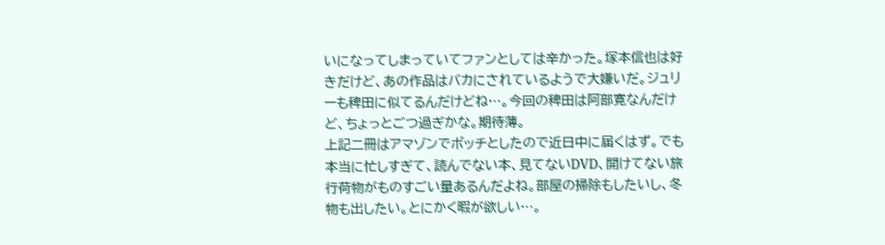いになってしまっていてファンとしては辛かった。塚本信也は好きだけど、あの作品はバカにされているようで大嫌いだ。ジュリーも稗田に似てるんだけどね…。今回の稗田は阿部寛なんだけど、ちょっとごつ過ぎかな。期待薄。
上記二冊はアマゾンでポッチとしたので近日中に届くはず。でも本当に忙しすぎて、読んでない本、見てないDVD、開けてない旅行荷物がものすごい量あるんだよね。部屋の掃除もしたいし、冬物も出したい。とにかく暇が欲しい…。